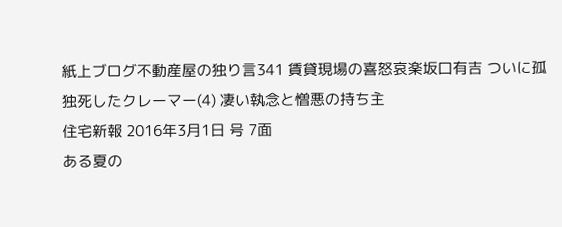紙上ブログ不動産屋の独り言341 賃貸現場の喜怒哀楽坂口有吉 ついに孤独死したクレーマー(4) 凄い執念と憎悪の持ち主
住宅新報 2016年3月1日 号 7面
ある夏の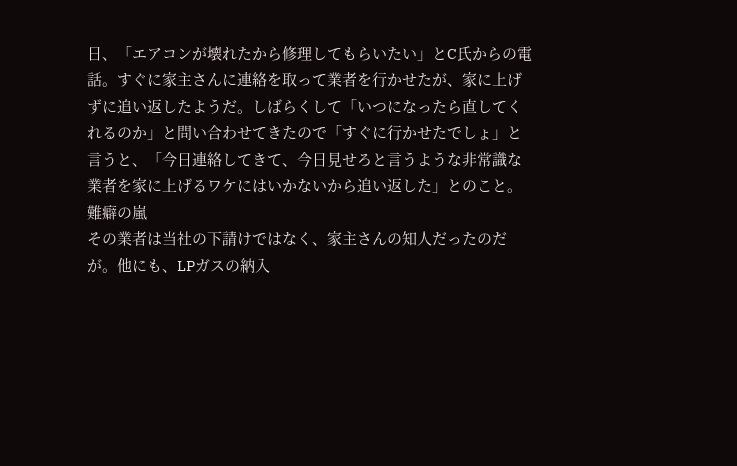日、「エアコンが壊れたから修理してもらいたい」とC氏からの電話。すぐに家主さんに連絡を取って業者を行かせたが、家に上げずに追い返したようだ。しばらくして「いつになったら直してくれるのか」と問い合わせてきたので「すぐに行かせたでしょ」と言うと、「今日連絡してきて、今日見せろと言うような非常識な業者を家に上げるワケにはいかないから追い返した」とのこと。
難癖の嵐
その業者は当社の下請けではなく、家主さんの知人だったのだが。他にも、LPガスの納入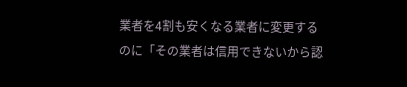業者を4割も安くなる業者に変更するのに「その業者は信用できないから認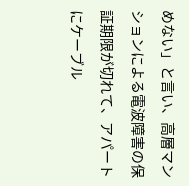めない」と言い、高層マンションによる電波障害の保証期限が切れて、アパートにケーブル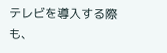テレビを導入する際も、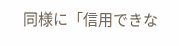同様に「信用できな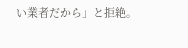い業者だから」と拒絶。